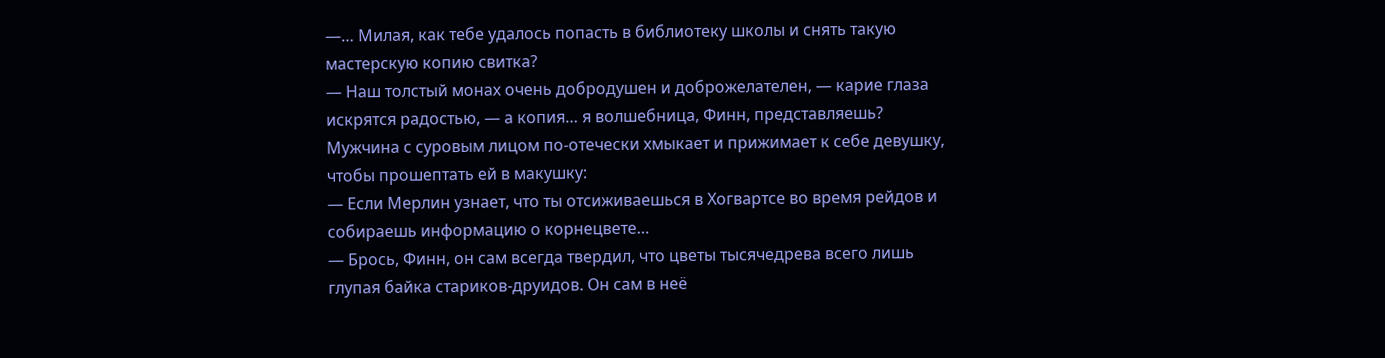—… Милая, как тебе удалось попасть в библиотеку школы и снять такую мастерскую копию свитка?
— Наш толстый монах очень добродушен и доброжелателен, — карие глаза искрятся радостью, — а копия… я волшебница, Финн, представляешь?
Мужчина с суровым лицом по-отечески хмыкает и прижимает к себе девушку, чтобы прошептать ей в макушку:
— Если Мерлин узнает, что ты отсиживаешься в Хогвартсе во время рейдов и собираешь информацию о корнецвете…
— Брось, Финн, он сам всегда твердил, что цветы тысячедрева всего лишь глупая байка стариков-друидов. Он сам в неё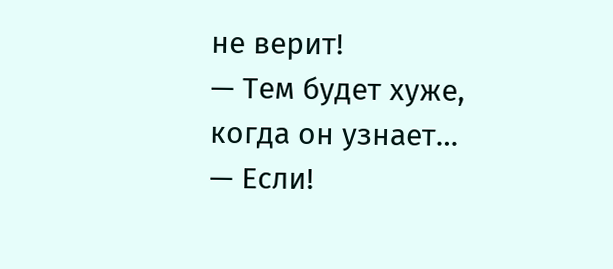не верит!
— Тем будет хуже, когда он узнает…
— Если!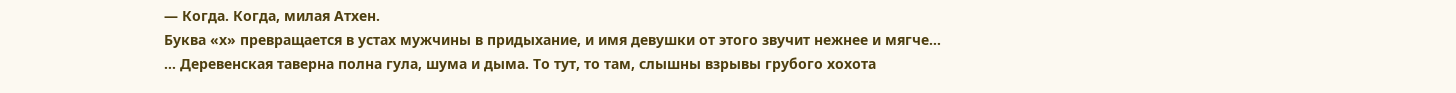— Когда. Когда, милая Атхен.
Буква «х» превращается в устах мужчины в придыхание, и имя девушки от этого звучит нежнее и мягче…
… Деревенская таверна полна гула, шума и дыма. То тут, то там, слышны взрывы грубого хохота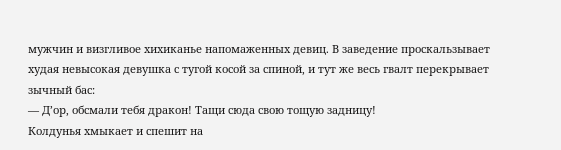мужчин и визгливое хихиканье напомаженных девиц. В заведение проскальзывает худая невысокая девушка с тугой косой за спиной, и тут же весь гвалт перекрывает зычный бас:
— Д’ор, обсмали тебя дракон! Тащи сюда свою тощую задницу!
Колдунья хмыкает и спешит на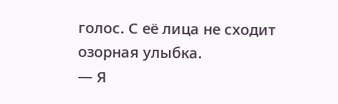голос. С её лица не сходит озорная улыбка.
— Я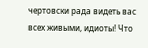чертовски рада видеть вас всех живыми, идиоты! Что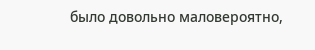было довольно маловероятно,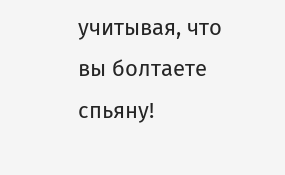учитывая, что вы болтаете спьяну!